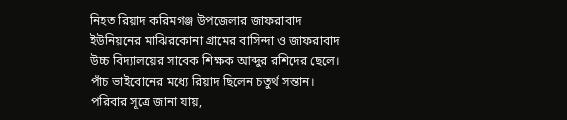নিহত রিয়াদ করিমগঞ্জ উপজেলার জাফরাবাদ ইউনিয়নের মাঝিরকোনা গ্রামের বাসিন্দা ও জাফরাবাদ উচ্চ বিদ্যালয়ের সাবেক শিক্ষক আব্দুর রশিদের ছেলে। পাঁচ ভাইবোনের মধ্যে রিয়াদ ছিলেন চতুর্থ সন্তান।
পরিবার সূত্রে জানা যায়,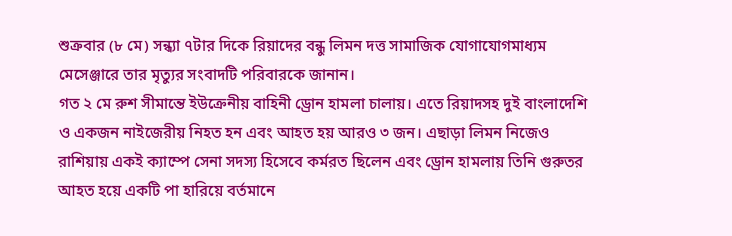শুক্রবার (৮ মে) সন্ধ্যা ৭টার দিকে রিয়াদের বন্ধু লিমন দত্ত সামাজিক যোগাযোগমাধ্যম মেসেঞ্জারে তার মৃত্যুর সংবাদটি পরিবারকে জানান।
গত ২ মে রুশ সীমান্তে ইউক্রেনীয় বাহিনী ড্রোন হামলা চালায়। এতে রিয়াদসহ দুই বাংলাদেশি ও একজন নাইজেরীয় নিহত হন এবং আহত হয় আরও ৩ জন। এছাড়া লিমন নিজেও রাশিয়ায় একই ক্যাম্পে সেনা সদস্য হিসেবে কর্মরত ছিলেন এবং ড্রোন হামলায় তিনি গুরুতর আহত হয়ে একটি পা হারিয়ে বর্তমানে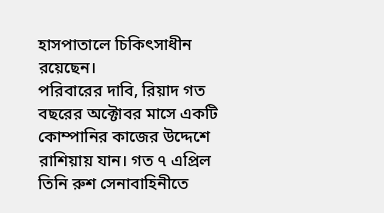হাসপাতালে চিকিৎসাধীন রয়েছেন।
পরিবারের দাবি, রিয়াদ গত বছরের অক্টোবর মাসে একটি কোম্পানির কাজের উদ্দেশে রাশিয়ায় যান। গত ৭ এপ্রিল তিনি রুশ সেনাবাহিনীতে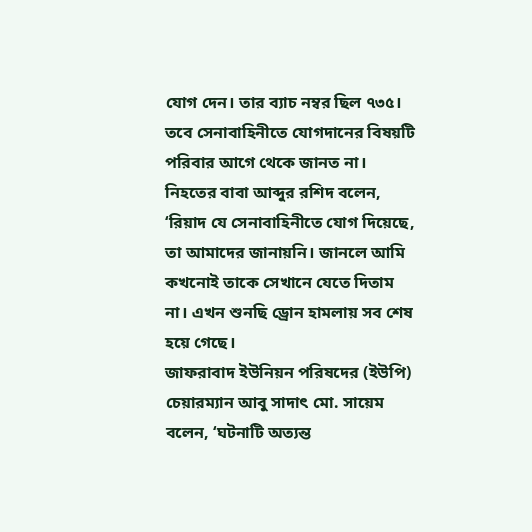যোগ দেন। তার ব্যাচ নম্বর ছিল ৭৩৫। তবে সেনাবাহিনীতে যোগদানের বিষয়টি পরিবার আগে থেকে জানত না।
নিহতের বাবা আব্দুর রশিদ বলেন, ‘রিয়াদ যে সেনাবাহিনীতে যোগ দিয়েছে, তা আমাদের জানায়নি। জানলে আমি কখনোই তাকে সেখানে যেতে দিতাম না। এখন শুনছি ড্রোন হামলায় সব শেষ হয়ে গেছে।
জাফরাবাদ ইউনিয়ন পরিষদের (ইউপি) চেয়ারম্যান আবু সাদাৎ মো. সায়েম বলেন, ‘ঘটনাটি অত্যন্ত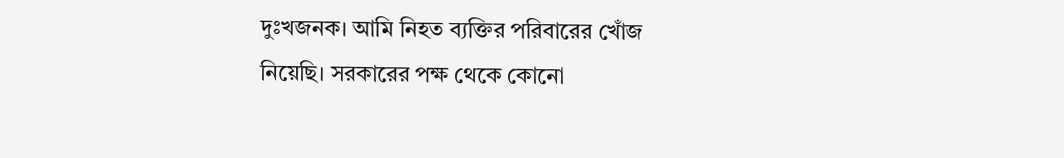দুঃখজনক। আমি নিহত ব্যক্তির পরিবারের খোঁজ নিয়েছি। সরকারের পক্ষ থেকে কোনো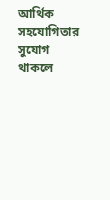আর্থিক সহযোগিতার সুযোগ থাকলে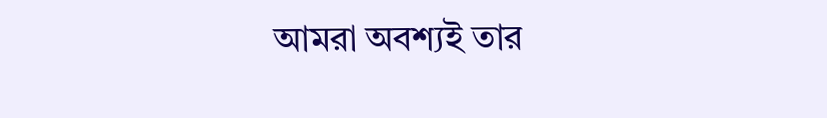আমরা অবশ্যই তার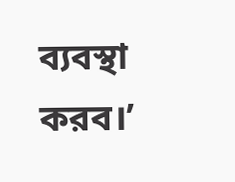ব্যবস্থা করব।’